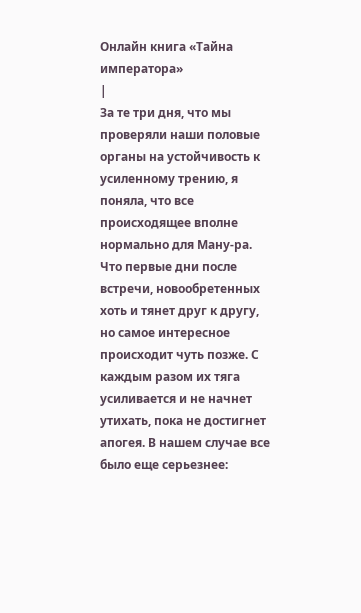Онлайн книга «Тайна императора»
|
За те три дня, что мы проверяли наши половые органы на устойчивость к усиленному трению, я поняла, что все происходящее вполне нормально для Ману-ра. Что первые дни после встречи, новообретенных хоть и тянет друг к другу, но самое интересное происходит чуть позже. С каждым разом их тяга усиливается и не начнет утихать, пока не достигнет апогея. В нашем случае все было еще серьезнее: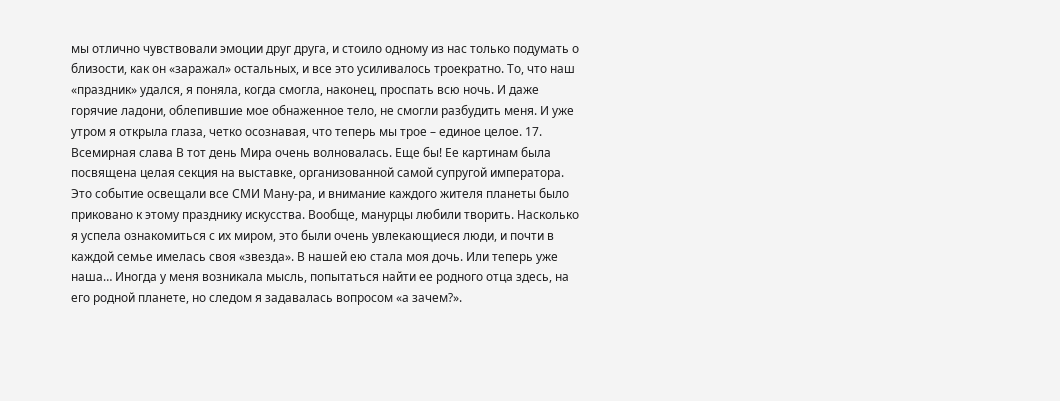мы отлично чувствовали эмоции друг друга, и стоило одному из нас только подумать о близости, как он «заражал» остальных, и все это усиливалось троекратно. То, что наш «праздник» удался, я поняла, когда смогла, наконец, проспать всю ночь. И даже горячие ладони, облепившие мое обнаженное тело, не смогли разбудить меня. И уже утром я открыла глаза, четко осознавая, что теперь мы трое – единое целое. 17. Всемирная слава В тот день Мира очень волновалась. Еще бы! Ее картинам была посвящена целая секция на выставке, организованной самой супругой императора. Это событие освещали все СМИ Ману-ра, и внимание каждого жителя планеты было приковано к этому празднику искусства. Вообще, манурцы любили творить. Насколько я успела ознакомиться с их миром, это были очень увлекающиеся люди, и почти в каждой семье имелась своя «звезда». В нашей ею стала моя дочь. Или теперь уже наша… Иногда у меня возникала мысль, попытаться найти ее родного отца здесь, на его родной планете, но следом я задавалась вопросом «а зачем?».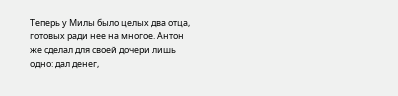Теперь у Милы было целых два отца, готовых ради нее на многое. Антон же сделал для своей дочери лишь одно: дал денег,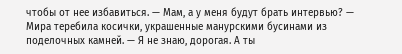чтобы от нее избавиться. — Мам, а у меня будут брать интервью? — Мира теребила косички, украшенные манурскими бусинами из поделочных камней. — Я не знаю, дорогая. А ты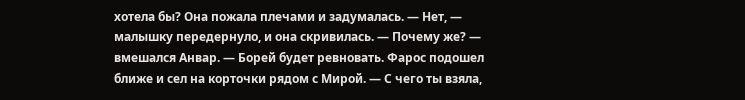хотела бы? Она пожала плечами и задумалась. — Нет, — малышку передернуло, и она скривилась. — Почему же? — вмешался Анвар. — Борей будет ревновать. Фарос подошел ближе и сел на корточки рядом с Мирой. — С чего ты взяла,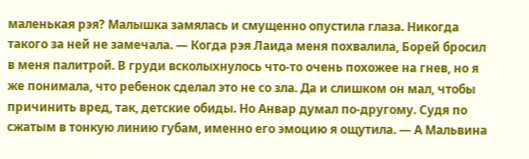маленькая рэя? Малышка замялась и смущенно опустила глаза. Никогда такого за ней не замечала. — Когда рэя Лаида меня похвалила, Борей бросил в меня палитрой. В груди всколыхнулось что-то очень похожее на гнев, но я же понимала, что ребенок сделал это не со зла. Да и слишком он мал, чтобы причинить вред, так, детские обиды. Но Анвар думал по-другому. Судя по сжатым в тонкую линию губам, именно его эмоцию я ощутила. — А Мальвина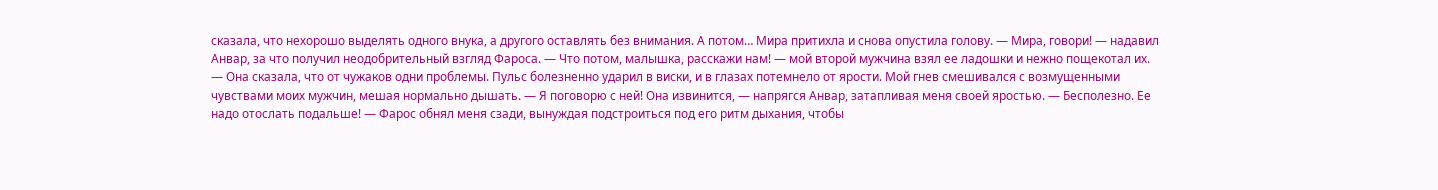сказала, что нехорошо выделять одного внука, а другого оставлять без внимания. А потом… Мира притихла и снова опустила голову. — Мира, говори! — надавил Анвар, за что получил неодобрительный взгляд Фароса. — Что потом, малышка, расскажи нам! — мой второй мужчина взял ее ладошки и нежно пощекотал их. — Она сказала, что от чужаков одни проблемы. Пульс болезненно ударил в виски, и в глазах потемнело от ярости. Мой гнев смешивался с возмущенными чувствами моих мужчин, мешая нормально дышать. — Я поговорю с ней! Она извинится, — напрягся Анвар, затапливая меня своей яростью. — Бесполезно. Ее надо отослать подальше! — Фарос обнял меня сзади, вынуждая подстроиться под его ритм дыхания, чтобы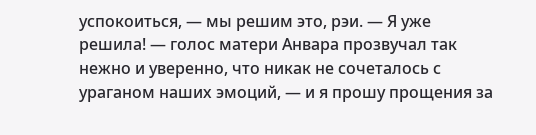успокоиться, — мы решим это, рэи. — Я уже решила! — голос матери Анвара прозвучал так нежно и уверенно, что никак не сочеталось с ураганом наших эмоций, — и я прошу прощения за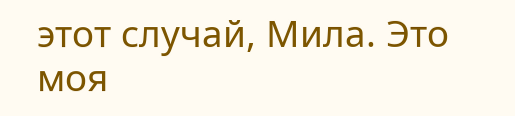этот случай, Мила. Это моя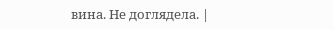вина. Не доглядела. |